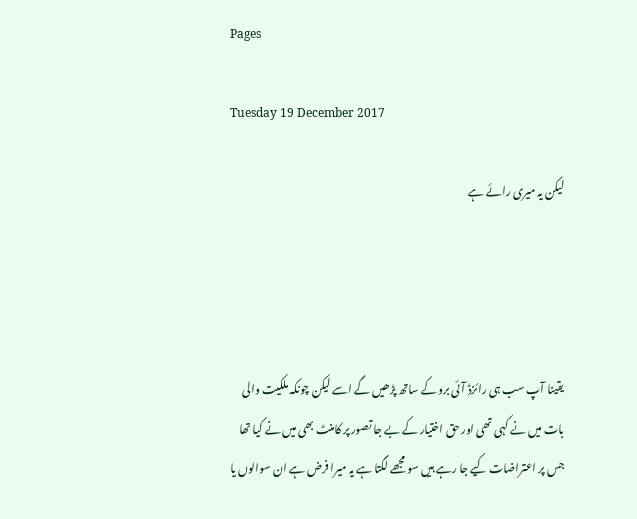Pages

Tuesday 19 December 2017

لیکن یہ میری رائے ہے




یقینا آپ سب ہی رائزڈ آئی برو کے ساتھ پڑھیں گے اسے لیکن چونکہ ملکیت والی بات میں نے کہی تھی اور حق اختیار کے بے جا تصور پر کامنٹ بھی میں نے کیا تھا جس پر اعتراضات کیے جا رہے ہیں سو مجھے لگتا ہے یہ میرا فرض ہے ان سوالوں یا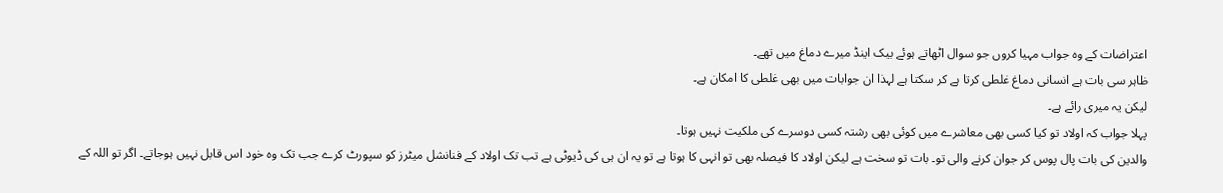اعتراضات کے وہ جواب مہیا کروں جو سوال اٹھاتے ہوئے بیک اینڈ میرے دماغ میں تھے۔
ظاہر سی بات ہے انسانی دماغ غلطی کرتا ہے کر سکتا ہے لہذا ان جوابات میں بھی غلطی کا امکان ہے۔
لیکن یہ میری رائے ہے۔
پہلا جواب کہ اولاد تو کیا کسی بھی معاشرے میں کوئی بھی رشتہ کسی دوسرے کی ملکیت نہیں ہوتا۔
والدین کی بات پال پوس کر جوان کرنے والی تو۔ بات تو سخت ہے لیکن اولاد کا فیصلہ بھی تو انہی کا ہوتا ہے تو یہ ان ہی کی ڈیوٹی ہے تب تک اولاد کے فنانشل میٹرز کو سپورٹ کرے جب تک وہ خود اس قابل نہیں ہوجاتے۔ اگر تو اللہ کے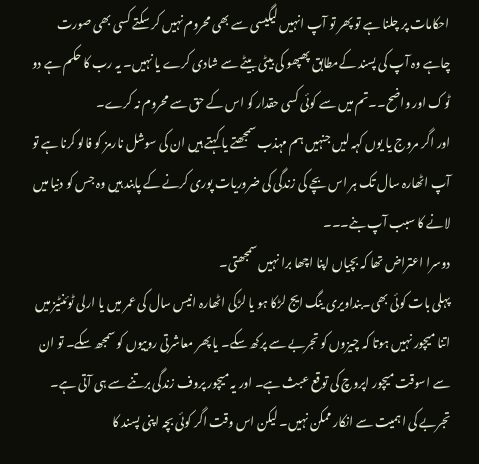احکامات پر چلنا ہے تو پھر تو آپ انہیں لیگیسی سے بھی محروم نہیں کر سکتے کسی بھی صورت چاہے وہ آپ کی پسند کےمطابق پھپھو کی بیٹی بیٹے سے شادی کرے یا نہیں۔ یہ رب کا حکم ہے دو ٹوک اور واضح۔۔تم میں سے کوئی کسی حقدار کو اس کے حق سے محروم نہ کرے۔
اور اگر مروج یا یوں کہہ لیں جنہیں ہم مہذب سمجھتے یا کہتے ہیں ان کی سوشل نارمز کو فالو کرنا ہے تو آپ اٹھارہ سال تک ہر اس بچے کی زندگی کی ضروریات پوری کرنے کے پابند ہیں وہ جس کو دنیا میں لانے کا سبب آپ بنے۔۔۔
دوسرا اعتراض تھا کہ بچیاں اپنا اچھا برا نہیں سمجھتی۔
پہلی بات کوئی بھی۔بنداویری ینگ ایج لڑکا ہو یا لڑکی اٹھارہ انیس سال کی عمر میں یا ارلی ٹوئنٹیز میں اتنا میچور نہیں ہوتا کہ چیزوں کو تجربے سے پرکھ سکے۔ یا پھر معاشرتی روییوں کو سمجھ سکے۔ تو ان سے اسوقت میچور اپروچ کی توقع عبث ہے۔ اور یہ میچور پروف زندگی برتنے سے ہی آتی ہے۔
تجربے کی اہمیت سے انکار ممکن نہیں۔ لیکن اس وقت اگر کوئی بچہ اپنی پسند کا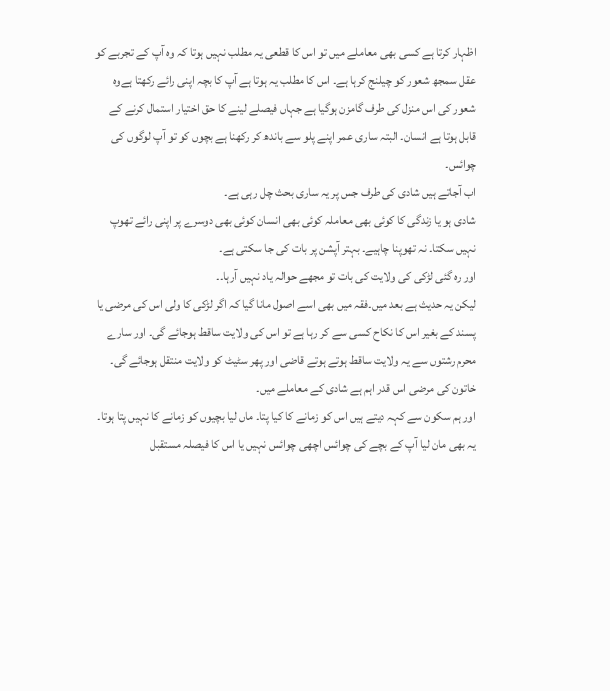اظہار کرتا ہے کسی بھی معاملے میں تو اس کا قطعی یہ مطلب نہیں ہوتا کہ وہ آپ کے تجربے کو عقل سمجھ شعور کو چیلنج کرہا ہے۔ اس کا مطلب یہ ہوتا ہے آپ کا بچہ اپنی رائے رکھتا ہےوہ شعور کی اس منزل کی طرف گامزن ہوگیا ہے جہاں فیصلے لینے کا حق اختیار استمال کرنے کے قابل ہوتا ہے انسان۔ البتہ ساری عمر اپنے پلو سے باندھ کر رکھنا ہے بچوں کو تو آپ لوگوں کی چوائس۔
اب آجاتے ہیں شادی کی طرف جس پر یہ ساری بحث چل رہی ہے۔
شادی ہو یا زندگی کا کوئی بھی معاملہ کوئی بھی انسان کوئی بھی دوسرے پر اپنی رائے تھوپ نہیں سکتا۔ نہ تھوپنا چاہیے۔ بہتر آپشن پر بات کی جا سکتی ہے۔
اور رہ گئی لڑکی کی ولایت کی بات تو مجھے حوالہ یاد نہیں آرہا۔۔
لیکن یہ حدیث ہے بعد میں۔فقہ میں بھی اسے اصول مانا گیا کہ اگر لڑکی کا ولی اس کی مرضی یا پسند کے بغیر اس کا نکاح کسی سے کر رہا ہے تو اس کی ولایت ساقط ہوجائے گی۔ اور سارے محرم رشتوں سے یہ ولایت ساقط ہوتے ہوتے قاضی اور پھر سٹیٹ کو ولایت منتقل ہوجائے گی۔
خاتون کی مرضی اس قدر اہم ہے شادی کے معاملے میں۔
اور ہم سکون سے کہہ دیتے ہیں اس کو زمانے کا کیا پتا۔ ماں لیا بچیوں کو زمانے کا نہیں پتا ہوتا۔ یہ بھی مان لیا آپ کے بچے کی چوائس اچھی چوائس نہیں یا اس کا فیصلہ مستقبل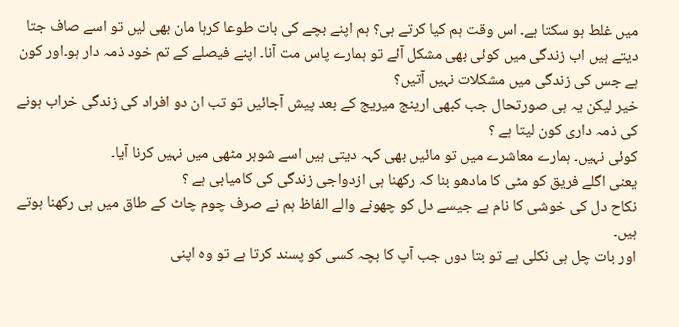میں غلط ہو سکتا ہے۔ اس وقت ہم کیا کرتے ہی؟ ہم اپنے بچے کی بات طوعا کرہا مان بھی لیں تو اسے صاف جتا دیتے ہیں اب زندگی میں کوئی بھی مشکل آئے تو ہمارے پاس مت آنا۔ اپنے فیصلے کے تم خود ذمہ دار ہو۔اور کون ہے جس کی زندگی میں مشکلات نہیں آتیں؟
خیر لیکن یہ ہی صورتحال جب کبھی ارینج میریج کے بعد پیش آجائیں تو تب ان دو افراد کی زندگی خراب ہونے کی ذمہ داری کون لیتا ہے ؟
کوئی نہیں۔ ہمارے معاشرے میں تو مائیں بھی کہہ دیتی ہیں اسے شوہر مٹھی میں نہیں کرنا آیا۔
یعنی اگلے فریق کو مٹی کا مادھو بنا کہ رکھنا ہی ازدواجی زندگی کی کامیابی ہے ؟
نکاح دل کی خوشی کا نام ہے جیسے دل کو چھونے والے الفاظ ہم نے صرف چوم چاٹ کے طاق میں ہی رکھنا ہوتے ہیں۔
اور بات چل ہی نکلی ہے تو بتا دوں جب آپ کا بچہ کسی کو پسند کرتا ہے تو وہ اپنی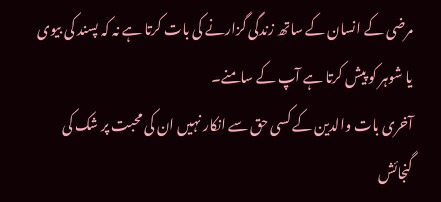مرضی کے انسان کے ساتھ زندگی گزارنے کی بات کرتا ہے نہ کہ پسند کی بیوی یا شوہر کو پیش کرتا ہے آپ کے سامنے۔
آخری بات والدین کے کسی حق سے انکار نہیں ان کی محبت پر شک کی گنجائش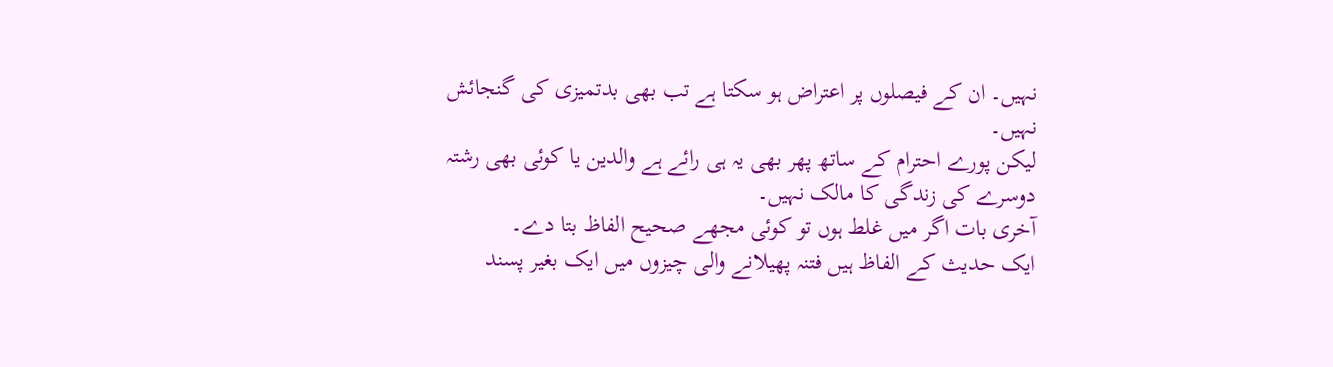نہیں۔ ان کے فیصلوں پر اعتراض ہو سکتا ہے تب بھی بدتمیزی کی گنجائش نہیں۔
لیکن پورے احترام کے ساتھ پھر بھی یہ ہی رائے ہے والدین یا کوئی بھی رشتہ دوسرے کی زندگی کا مالک نہیں۔
آخری بات اگر میں غلط ہوں تو کوئی مجھے صحیح الفاظ بتا دے۔
ایک حدیث کے الفاظ ہیں فتنہ پھیلانے والی چیزوں میں ایک بغیر پسند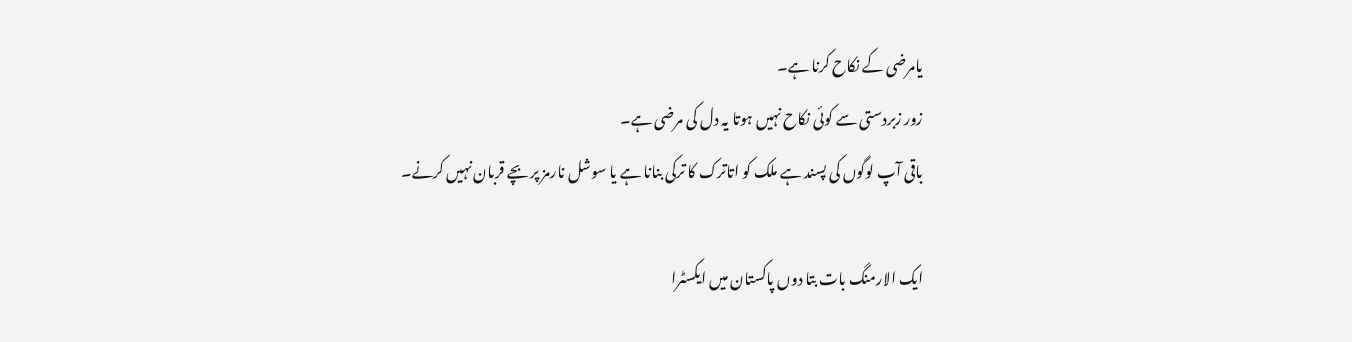یامرضی کے نکاح کرنا ہے۔
زور زبردستی سے کوئی نکاح نہیں ہوتا یہ دل کی مرضی ہے۔
باقی آپ لوگوں کی پسند ہے ملک کو اتاترک کا ترکی بنانا ہے یا سوشل نارمز پر بچے قربان نہیں کرنے۔

ایک الارمنگ بات بتا دوں پاکستان میں ایکسٹرا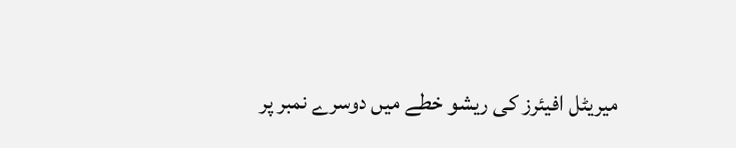میریٹل افیئرز کی ریشو خطے میں دوسرے نمبر پر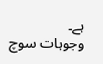ہے۔
وجوہات سوچ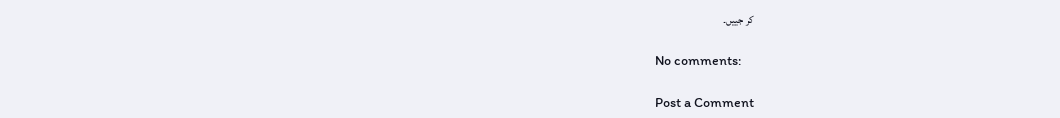کر جییں۔

No comments:

Post a Comment